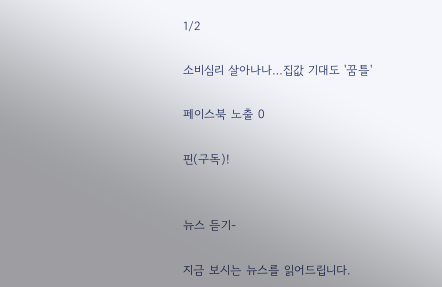1/2

소비심리 살아나나…집값 기대도 '꿈틀'

페이스북 노출 0

핀(구독)!


뉴스 듣기-

지금 보시는 뉴스를 읽어드립니다.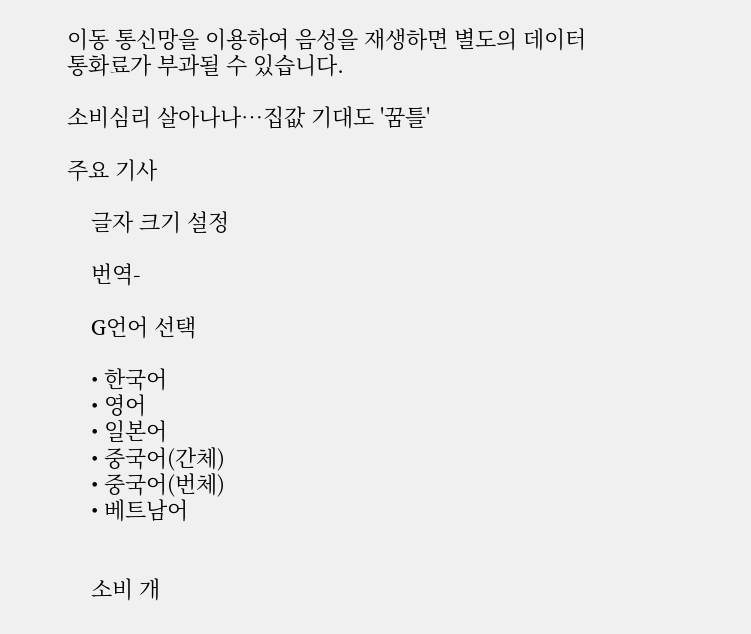이동 통신망을 이용하여 음성을 재생하면 별도의 데이터 통화료가 부과될 수 있습니다.

소비심리 살아나나…집값 기대도 '꿈틀'

주요 기사

    글자 크기 설정

    번역-

    G언어 선택

    • 한국어
    • 영어
    • 일본어
    • 중국어(간체)
    • 중국어(번체)
    • 베트남어


    소비 개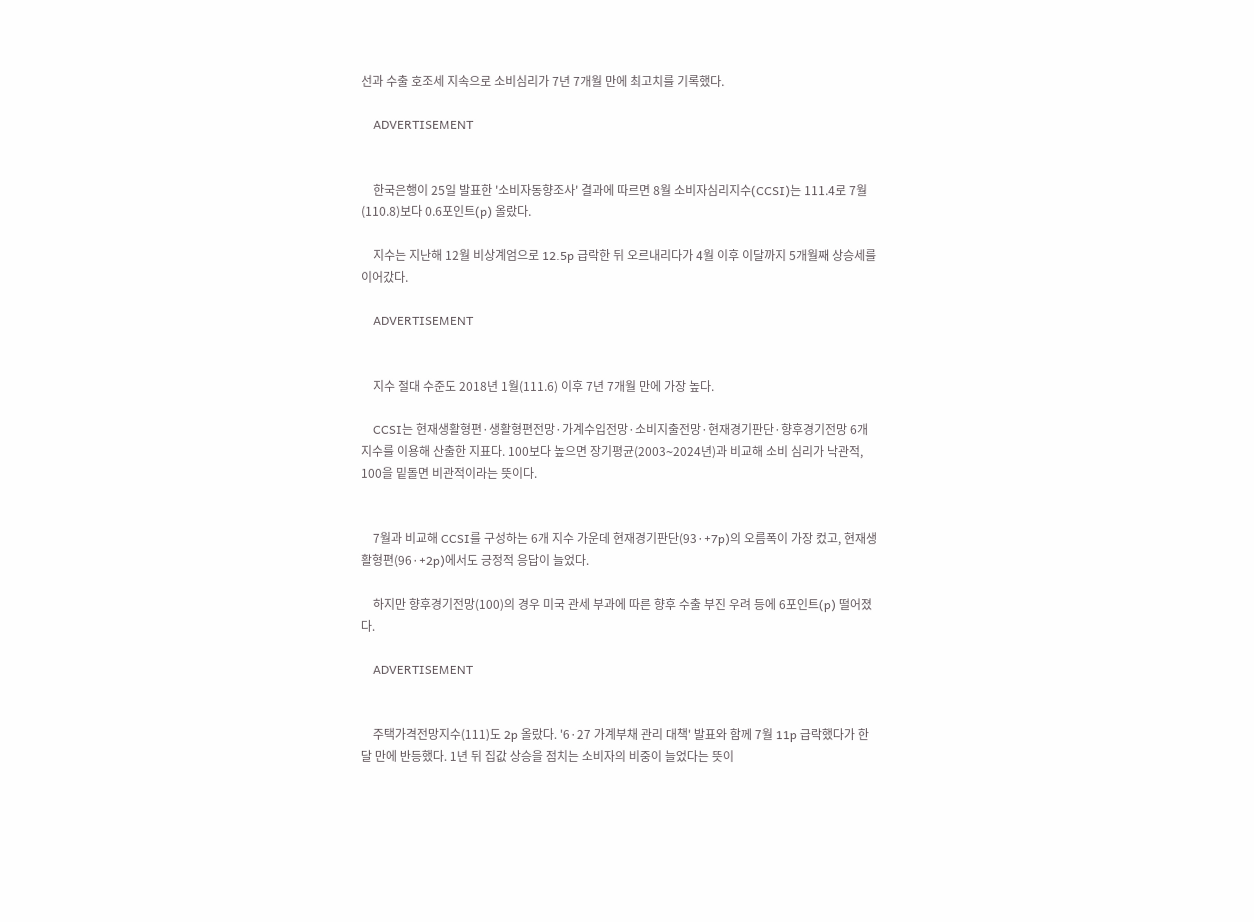선과 수출 호조세 지속으로 소비심리가 7년 7개월 만에 최고치를 기록했다.

    ADVERTISEMENT


    한국은행이 25일 발표한 '소비자동향조사' 결과에 따르면 8월 소비자심리지수(CCSI)는 111.4로 7월(110.8)보다 0.6포인트(p) 올랐다.

    지수는 지난해 12월 비상계엄으로 12.5p 급락한 뒤 오르내리다가 4월 이후 이달까지 5개월째 상승세를 이어갔다.

    ADVERTISEMENT


    지수 절대 수준도 2018년 1월(111.6) 이후 7년 7개월 만에 가장 높다.

    CCSI는 현재생활형편·생활형편전망·가계수입전망·소비지출전망·현재경기판단·향후경기전망 6개 지수를 이용해 산출한 지표다. 100보다 높으면 장기평균(2003∼2024년)과 비교해 소비 심리가 낙관적, 100을 밑돌면 비관적이라는 뜻이다.


    7월과 비교해 CCSI를 구성하는 6개 지수 가운데 현재경기판단(93·+7p)의 오름폭이 가장 컸고, 현재생활형편(96·+2p)에서도 긍정적 응답이 늘었다.

    하지만 향후경기전망(100)의 경우 미국 관세 부과에 따른 향후 수출 부진 우려 등에 6포인트(p) 떨어졌다.

    ADVERTISEMENT


    주택가격전망지수(111)도 2p 올랐다. '6·27 가계부채 관리 대책' 발표와 함께 7월 11p 급락했다가 한 달 만에 반등했다. 1년 뒤 집값 상승을 점치는 소비자의 비중이 늘었다는 뜻이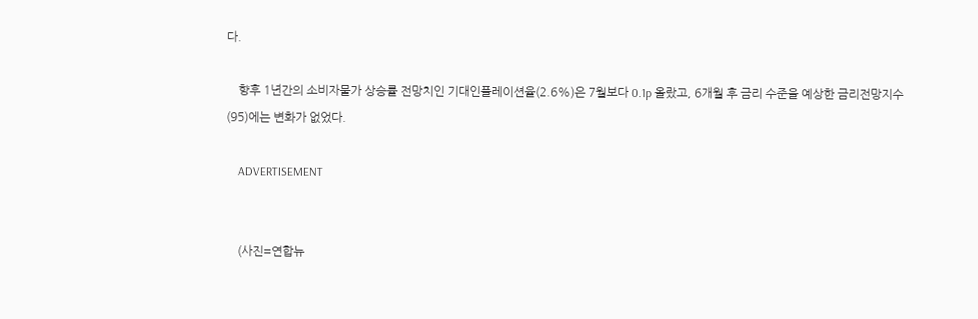다.

    향후 1년간의 소비자물가 상승률 전망치인 기대인플레이션율(2.6%)은 7월보다 0.1p 올랐고, 6개월 후 금리 수준을 예상한 금리전망지수(95)에는 변화가 없었다.

    ADVERTISEMENT


    (사진=연합뉴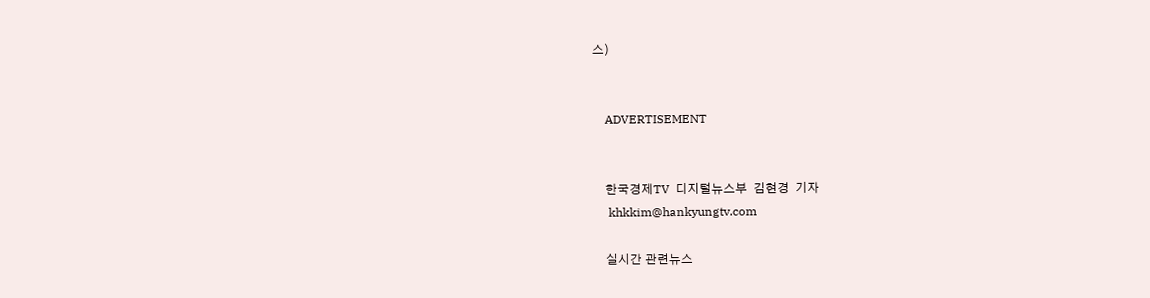스)


    ADVERTISEMENT


    한국경제TV  디지털뉴스부  김현경  기자
     khkkim@hankyungtv.com

    실시간 관련뉴스